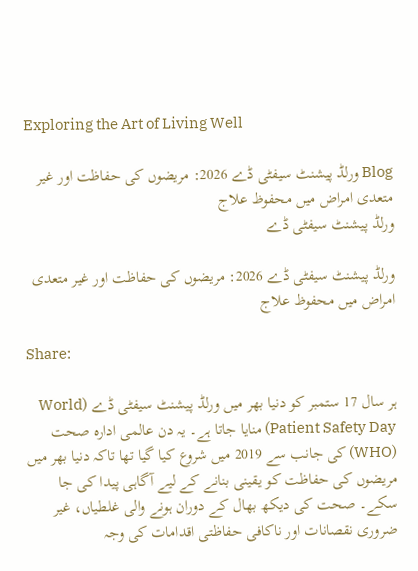Exploring the Art of Living Well

Blog ورلڈ پیشنٹ سیفٹی ڈے 2026: مریضوں کی حفاظت اور غیر متعدی امراض میں محفوظ علاج
ورلڈ پیشنٹ سیفٹی ڈے

ورلڈ پیشنٹ سیفٹی ڈے 2026: مریضوں کی حفاظت اور غیر متعدی امراض میں محفوظ علاج

Share:

ہر سال 17 ستمبر کو دنیا بھر میں ورلڈ پیشنٹ سیفٹی ڈے (World Patient Safety Day) منایا جاتا ہے۔ یہ دن عالمی ادارہ صحت (WHO) کی جانب سے 2019 میں شروع کیا گیا تھا تاکہ دنیا بھر میں مریضوں کی حفاظت کو یقینی بنانے کے لیے آگاہی پیدا کی جا سکے۔ صحت کی دیکھ بھال کے دوران ہونے والی غلطیاں، غیر ضروری نقصانات اور ناکافی حفاظتی اقدامات کی وجہ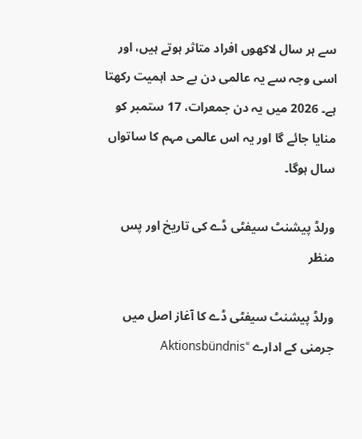سے ہر سال لاکھوں افراد متاثر ہوتے ہیں، اور اسی وجہ سے یہ عالمی دن بے حد اہمیت رکھتا ہے۔ 2026 میں یہ دن جمعرات، 17 ستمبر کو منایا جائے گا اور یہ اس عالمی مہم کا ساتواں سال ہوگا۔

ورلڈ پیشنٹ سیفٹی ڈے کی تاریخ اور پس منظر

ورلڈ پیشنٹ سیفٹی ڈے کا آغاز اصل میں جرمنی کے ادارے “Aktionsbündnis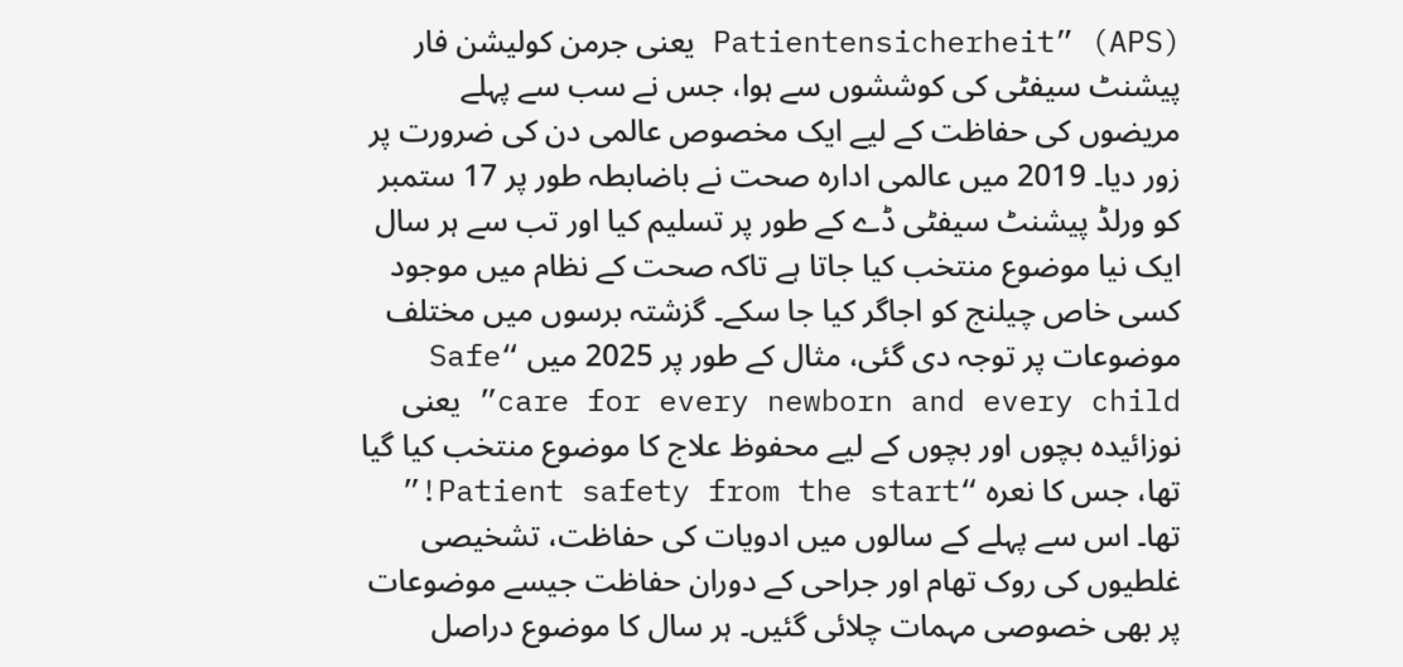Patientensicherheit” (APS) یعنی جرمن کولیشن فار پیشنٹ سیفٹی کی کوششوں سے ہوا، جس نے سب سے پہلے مریضوں کی حفاظت کے لیے ایک مخصوص عالمی دن کی ضرورت پر زور دیا۔ 2019 میں عالمی ادارہ صحت نے باضابطہ طور پر 17 ستمبر کو ورلڈ پیشنٹ سیفٹی ڈے کے طور پر تسلیم کیا اور تب سے ہر سال ایک نیا موضوع منتخب کیا جاتا ہے تاکہ صحت کے نظام میں موجود کسی خاص چیلنج کو اجاگر کیا جا سکے۔ گزشتہ برسوں میں مختلف موضوعات پر توجہ دی گئی، مثال کے طور پر 2025 میں “Safe care for every newborn and every child” یعنی نوزائیدہ بچوں اور بچوں کے لیے محفوظ علاج کا موضوع منتخب کیا گیا تھا، جس کا نعرہ “Patient safety from the start!” تھا۔ اس سے پہلے کے سالوں میں ادویات کی حفاظت، تشخیصی غلطیوں کی روک تھام اور جراحی کے دوران حفاظت جیسے موضوعات پر بھی خصوصی مہمات چلائی گئیں۔ ہر سال کا موضوع دراصل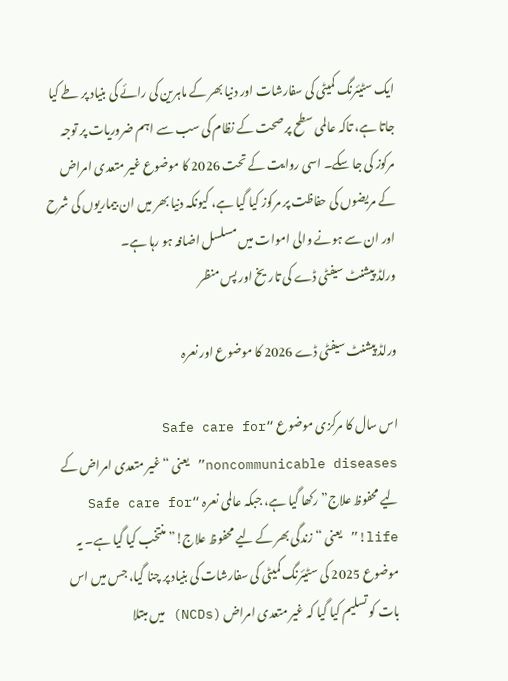ایک سٹیئرنگ کمیٹی کی سفارشات اور دنیا بھر کے ماہرین کی رائے کی بنیاد پر طے کیا جاتا ہے، تاکہ عالمی سطح پر صحت کے نظام کی سب سے اہم ضروریات پر توجہ مرکوز کی جا سکے۔ اسی روایت کے تحت 2026 کا موضوع غیر متعدی امراض کے مریضوں کی حفاظت پر مرکوز کیا گیا ہے، کیونکہ دنیا بھر میں ان بیماریوں کی شرح اور ان سے ہونے والی اموات میں مسلسل اضافہ ہو رہا ہے۔
ورلڈ پیشنٹ سیفٹی ڈے کی تاریخ اور پس منظر

ورلڈ پیشنٹ سیفٹی ڈے 2026 کا موضوع اور نعرہ

اس سال کا مرکزی موضوع “Safe care for noncommunicable diseases” یعنی “غیر متعدی امراض کے لیے محفوظ علاج” رکھا گیا ہے، جبکہ عالمی نعرہ “Safe care for life!” یعنی “زندگی بھر کے لیے محفوظ علاج!” منتخب کیا گیا ہے۔ یہ موضوع 2025 کی سٹیئرنگ کمیٹی کی سفارشات کی بنیاد پر چنا گیا، جس میں اس بات کو تسلیم کیا گیا کہ غیر متعدی امراض (NCDs) میں مبتلا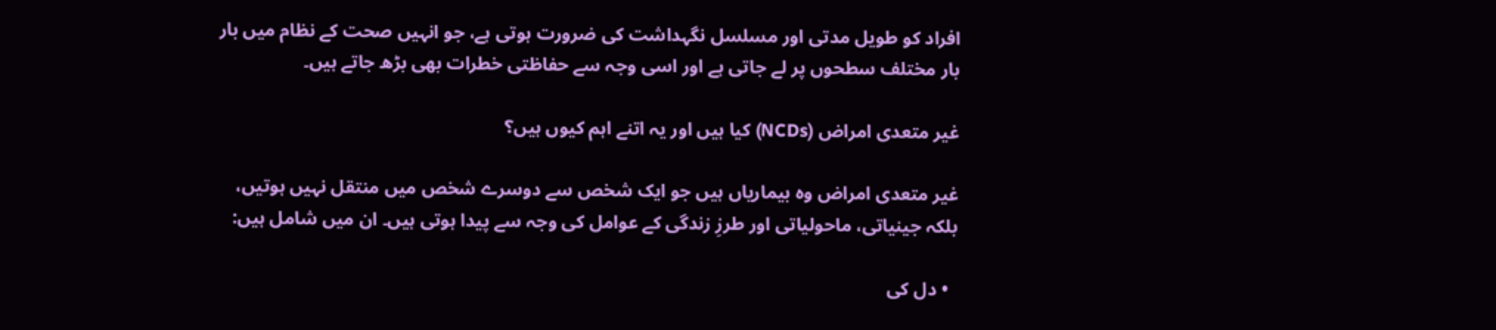افراد کو طویل مدتی اور مسلسل نگہداشت کی ضرورت ہوتی ہے، جو انہیں صحت کے نظام میں بار بار مختلف سطحوں پر لے جاتی ہے اور اسی وجہ سے حفاظتی خطرات بھی بڑھ جاتے ہیں۔

غیر متعدی امراض (NCDs) کیا ہیں اور یہ اتنے اہم کیوں ہیں؟

غیر متعدی امراض وہ بیماریاں ہیں جو ایک شخص سے دوسرے شخص میں منتقل نہیں ہوتیں، بلکہ جینیاتی، ماحولیاتی اور طرزِ زندگی کے عوامل کی وجہ سے پیدا ہوتی ہیں۔ ان میں شامل ہیں:

  • دل کی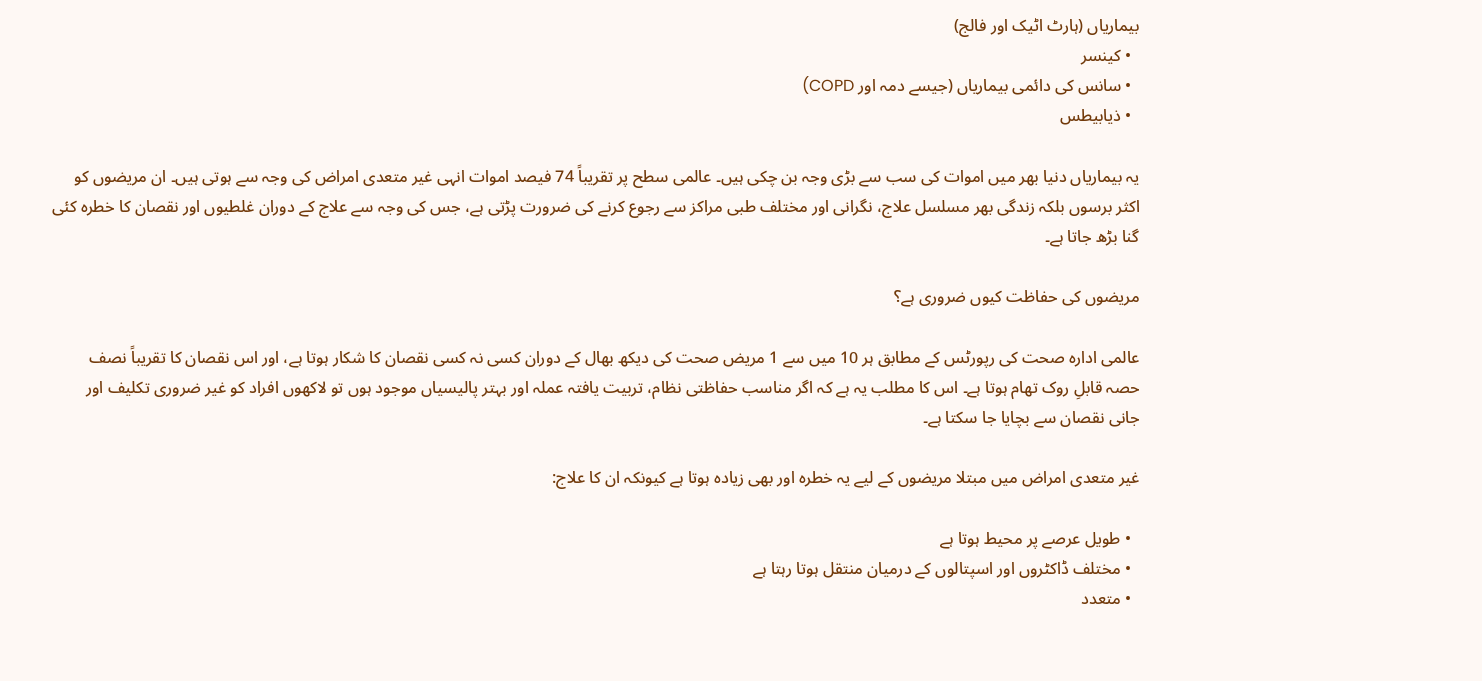بیماریاں (ہارٹ اٹیک اور فالج)
  • کینسر
  • سانس کی دائمی بیماریاں (جیسے دمہ اور COPD)
  • ذیابیطس

یہ بیماریاں دنیا بھر میں اموات کی سب سے بڑی وجہ بن چکی ہیں۔ عالمی سطح پر تقریباً 74 فیصد اموات انہی غیر متعدی امراض کی وجہ سے ہوتی ہیں۔ ان مریضوں کو اکثر برسوں بلکہ زندگی بھر مسلسل علاج، نگرانی اور مختلف طبی مراکز سے رجوع کرنے کی ضرورت پڑتی ہے، جس کی وجہ سے علاج کے دوران غلطیوں اور نقصان کا خطرہ کئی گنا بڑھ جاتا ہے۔

مریضوں کی حفاظت کیوں ضروری ہے؟

عالمی ادارہ صحت کی رپورٹس کے مطابق ہر 10 میں سے 1 مریض صحت کی دیکھ بھال کے دوران کسی نہ کسی نقصان کا شکار ہوتا ہے، اور اس نقصان کا تقریباً نصف حصہ قابلِ روک تھام ہوتا ہے۔ اس کا مطلب یہ ہے کہ اگر مناسب حفاظتی نظام، تربیت یافتہ عملہ اور بہتر پالیسیاں موجود ہوں تو لاکھوں افراد کو غیر ضروری تکلیف اور جانی نقصان سے بچایا جا سکتا ہے۔

غیر متعدی امراض میں مبتلا مریضوں کے لیے یہ خطرہ اور بھی زیادہ ہوتا ہے کیونکہ ان کا علاج:

  • طویل عرصے پر محیط ہوتا ہے
  • مختلف ڈاکٹروں اور اسپتالوں کے درمیان منتقل ہوتا رہتا ہے
  • متعدد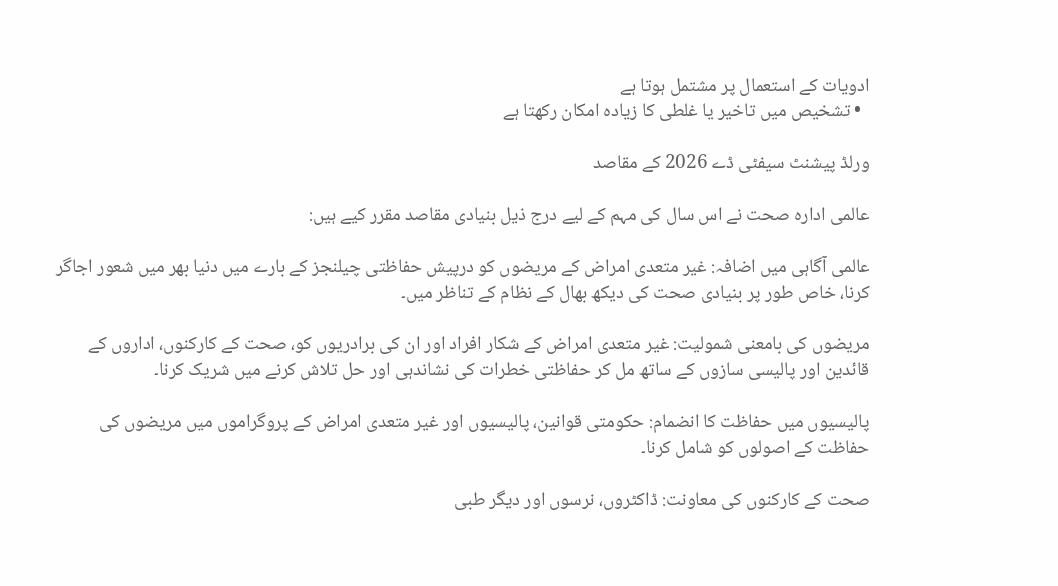ادویات کے استعمال پر مشتمل ہوتا ہے
  • تشخیص میں تاخیر یا غلطی کا زیادہ امکان رکھتا ہے

ورلڈ پیشنٹ سیفٹی ڈے 2026 کے مقاصد

عالمی ادارہ صحت نے اس سال کی مہم کے لیے درج ذیل بنیادی مقاصد مقرر کیے ہیں:

عالمی آگاہی میں اضافہ: غیر متعدی امراض کے مریضوں کو درپیش حفاظتی چیلنجز کے بارے میں دنیا بھر میں شعور اجاگر کرنا، خاص طور پر بنیادی صحت کی دیکھ بھال کے نظام کے تناظر میں۔

مریضوں کی بامعنی شمولیت: غیر متعدی امراض کے شکار افراد اور ان کی برادریوں کو، صحت کے کارکنوں، اداروں کے قائدین اور پالیسی سازوں کے ساتھ مل کر حفاظتی خطرات کی نشاندہی اور حل تلاش کرنے میں شریک کرنا۔

پالیسیوں میں حفاظت کا انضمام: حکومتی قوانین، پالیسیوں اور غیر متعدی امراض کے پروگراموں میں مریضوں کی حفاظت کے اصولوں کو شامل کرنا۔

صحت کے کارکنوں کی معاونت: ڈاکٹروں، نرسوں اور دیگر طبی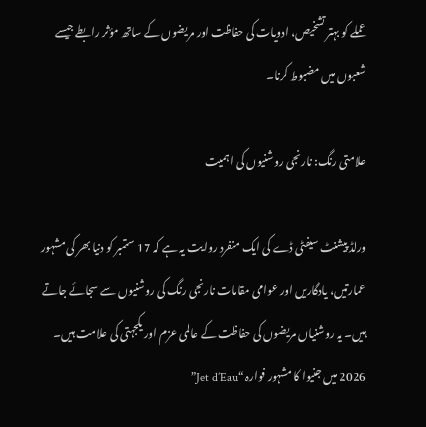عملے کو بہتر تشخیص، ادویات کی حفاظت اور مریضوں کے ساتھ مؤثر رابطے جیسے شعبوں میں مضبوط کرنا۔

علامتی رنگ: نارنجی روشنیوں کی اہمیت

ورلڈ پیشنٹ سیفٹی ڈے کی ایک منفرد روایت یہ ہے کہ 17 ستمبر کو دنیا بھر کی مشہور عمارتیں، یادگاریں اور عوامی مقامات نارنجی رنگ کی روشنیوں سے سجائے جاتے ہیں۔ یہ روشنیاں مریضوں کی حفاظت کے عالمی عزم اور یکجہتی کی علامت ہیں۔ 2026 میں جنیوا کا مشہور فوارہ “Jet d’Eau”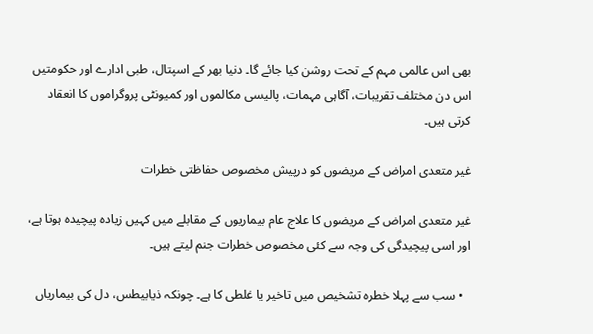بھی اس عالمی مہم کے تحت روشن کیا جائے گا۔ دنیا بھر کے اسپتال، طبی ادارے اور حکومتیں اس دن مختلف تقریبات، آگاہی مہمات، پالیسی مکالموں اور کمیونٹی پروگراموں کا انعقاد کرتی ہیں۔

غیر متعدی امراض کے مریضوں کو درپیش مخصوص حفاظتی خطرات

غیر متعدی امراض کے مریضوں کا علاج عام بیماریوں کے مقابلے میں کہیں زیادہ پیچیدہ ہوتا ہے، اور اسی پیچیدگی کی وجہ سے کئی مخصوص خطرات جنم لیتے ہیں۔

  • سب سے پہلا خطرہ تشخیص میں تاخیر یا غلطی کا ہے۔ چونکہ ذیابیطس، دل کی بیماریاں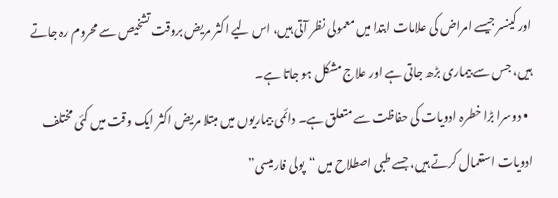اور کینسر جیسے امراض کی علامات ابتدا میں معمولی نظر آتی ہیں، اس لیے اکثر مریض بروقت تشخیص سے محروم رہ جاتے ہیں، جس سے بیماری بڑھ جاتی ہے اور علاج مشکل ہو جاتا ہے۔
  • دوسرا بڑا خطرہ ادویات کی حفاظت سے متعلق ہے۔ دائمی بیماریوں میں مبتلا مریض اکثر ایک وقت میں کئی مختلف ادویات استعمال کرتے ہیں، جسے طبی اصطلاح میں “پولی فارمیسی”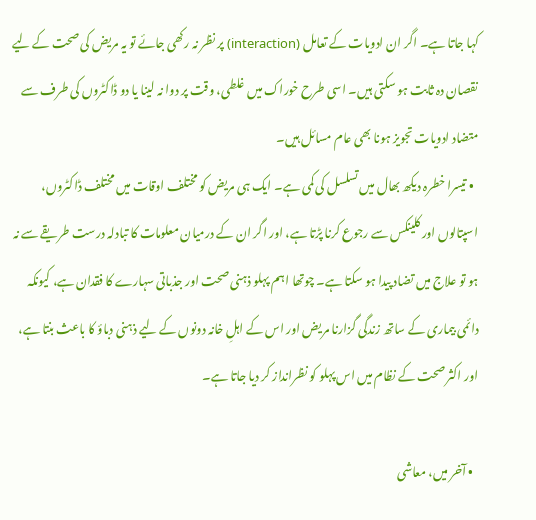کہا جاتا ہے۔ اگر ان ادویات کے تعامل (interaction) پر نظر نہ رکھی جائے تو یہ مریض کی صحت کے لیے نقصان دہ ثابت ہو سکتی ہیں۔ اسی طرح خوراک میں غلطی، وقت پر دوا نہ لینا یا دو ڈاکٹروں کی طرف سے متضاد ادویات تجویز ہونا بھی عام مسائل ہیں۔
  • تیسرا خطرہ دیکھ بھال میں تسلسل کی کمی ہے۔ ایک ہی مریض کو مختلف اوقات میں مختلف ڈاکٹروں، اسپتالوں اور کلینکس سے رجوع کرنا پڑتا ہے، اور اگر ان کے درمیان معلومات کا تبادلہ درست طریقے سے نہ ہو تو علاج میں تضاد پیدا ہو سکتا ہے۔ چوتھا اہم پہلو ذہنی صحت اور جذباتی سہارے کا فقدان ہے، کیونکہ دائمی بیماری کے ساتھ زندگی گزارنا مریض اور اس کے اہلِ خانہ دونوں کے لیے ذہنی دباؤ کا باعث بنتا ہے، اور اکثر صحت کے نظام میں اس پہلو کو نظرانداز کر دیا جاتا ہے۔

  • آخر میں، معاشی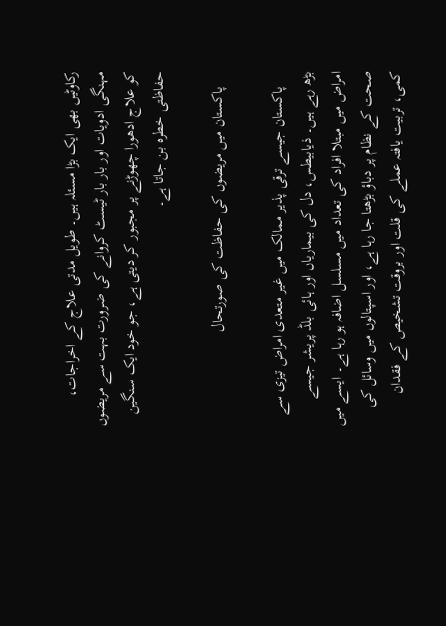رکاوٹیں بھی ایک بڑا مسئلہ ہیں۔ طویل مدتی علاج کے اخراجات، مہنگی ادویات اور بار بار ٹیسٹ کروانے کی ضرورت بہت سے مریضوں کو علاج ادھورا چھوڑنے پر مجبور کر دیتی ہے، جو خود ایک سنگین حفاظتی خطرہ بن جاتا ہے۔

    پاکستان میں مریضوں کی حفاظت کی صورتحال

    پاکستان جیسے ترقی پذیر ممالک میں غیر متعدی امراض تیزی سے بڑھ رہے ہیں۔ ذیابیطس، دل کی بیماریاں اور ہائی بلڈ پریشر جیسے امراض میں مبتلا افراد کی تعداد میں مسلسل اضافہ ہو رہا ہے۔ ایسے میں صحت کے نظام پر دباؤ بڑھتا جا رہا ہے، اور اسپتالوں میں وسائل کی کمی، تربیت یافتہ عملے کی قلت اور بروقت تشخیص کے فقدان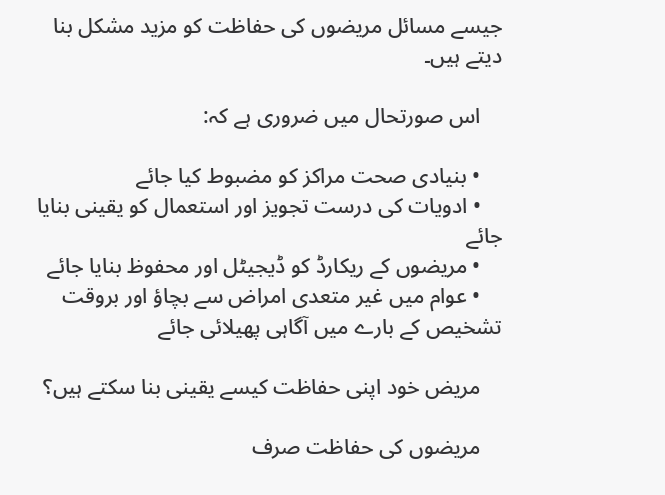جیسے مسائل مریضوں کی حفاظت کو مزید مشکل بنا دیتے ہیں۔

    اس صورتحال میں ضروری ہے کہ:

    • بنیادی صحت مراکز کو مضبوط کیا جائے
    • ادویات کی درست تجویز اور استعمال کو یقینی بنایا جائے
    • مریضوں کے ریکارڈ کو ڈیجیٹل اور محفوظ بنایا جائے
    • عوام میں غیر متعدی امراض سے بچاؤ اور بروقت تشخیص کے بارے میں آگاہی پھیلائی جائے

    مریض خود اپنی حفاظت کیسے یقینی بنا سکتے ہیں؟

    مریضوں کی حفاظت صرف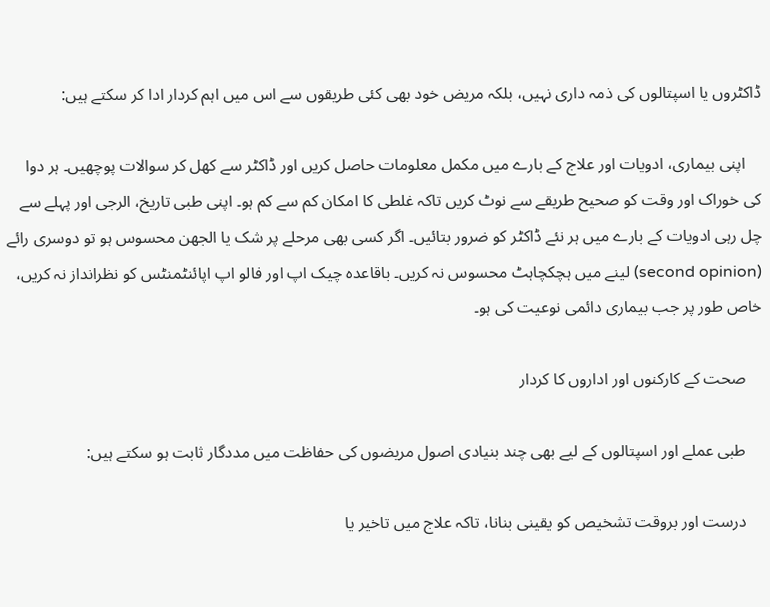ڈاکٹروں یا اسپتالوں کی ذمہ داری نہیں، بلکہ مریض خود بھی کئی طریقوں سے اس میں اہم کردار ادا کر سکتے ہیں:

    اپنی بیماری، ادویات اور علاج کے بارے میں مکمل معلومات حاصل کریں اور ڈاکٹر سے کھل کر سوالات پوچھیں۔ ہر دوا کی خوراک اور وقت کو صحیح طریقے سے نوٹ کریں تاکہ غلطی کا امکان کم سے کم ہو۔ اپنی طبی تاریخ، الرجی اور پہلے سے چل رہی ادویات کے بارے میں ہر نئے ڈاکٹر کو ضرور بتائیں۔ اگر کسی بھی مرحلے پر شک یا الجھن محسوس ہو تو دوسری رائے (second opinion) لینے میں ہچکچاہٹ محسوس نہ کریں۔ باقاعدہ چیک اپ اور فالو اپ اپائنٹمنٹس کو نظرانداز نہ کریں، خاص طور پر جب بیماری دائمی نوعیت کی ہو۔

    صحت کے کارکنوں اور اداروں کا کردار

    طبی عملے اور اسپتالوں کے لیے بھی چند بنیادی اصول مریضوں کی حفاظت میں مددگار ثابت ہو سکتے ہیں:

    درست اور بروقت تشخیص کو یقینی بنانا، تاکہ علاج میں تاخیر یا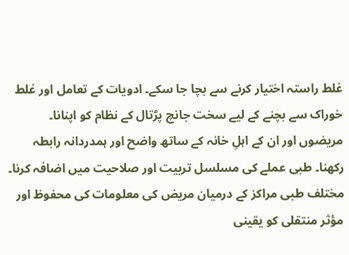غلط راستہ اختیار کرنے سے بچا جا سکے۔ ادویات کے تعامل اور غلط خوراک سے بچنے کے لیے سخت جانچ پڑتال کے نظام کو اپنانا۔ مریضوں اور ان کے اہلِ خانہ کے ساتھ واضح اور ہمدردانہ رابطہ رکھنا۔ طبی عملے کی مسلسل تربیت اور صلاحیت میں اضافہ کرنا۔ مختلف طبی مراکز کے درمیان مریض کی معلومات کی محفوظ اور مؤثر منتقلی کو یقینی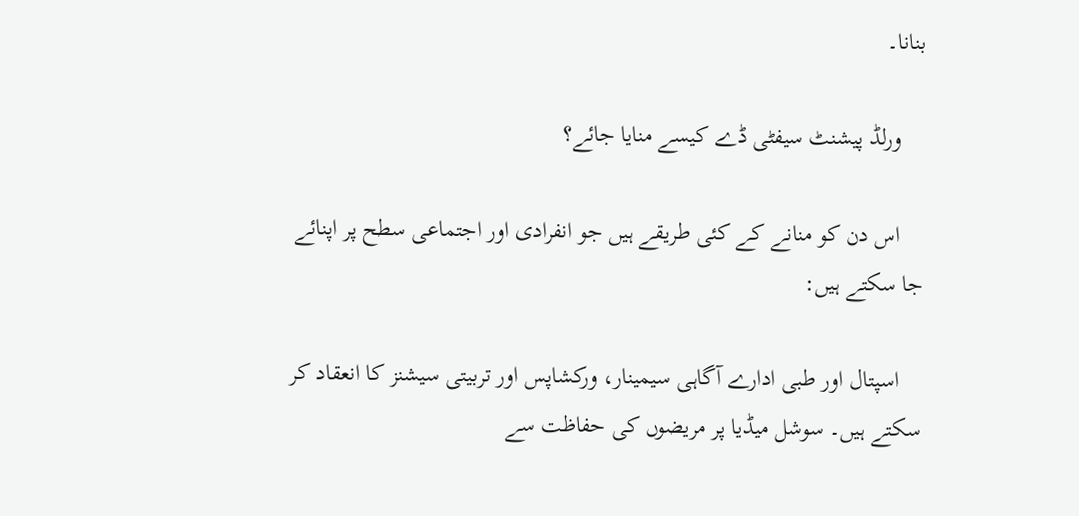بنانا۔

    ورلڈ پیشنٹ سیفٹی ڈے کیسے منایا جائے؟

    اس دن کو منانے کے کئی طریقے ہیں جو انفرادی اور اجتماعی سطح پر اپنائے جا سکتے ہیں:

    اسپتال اور طبی ادارے آگاہی سیمینار، ورکشاپس اور تربیتی سیشنز کا انعقاد کر سکتے ہیں۔ سوشل میڈیا پر مریضوں کی حفاظت سے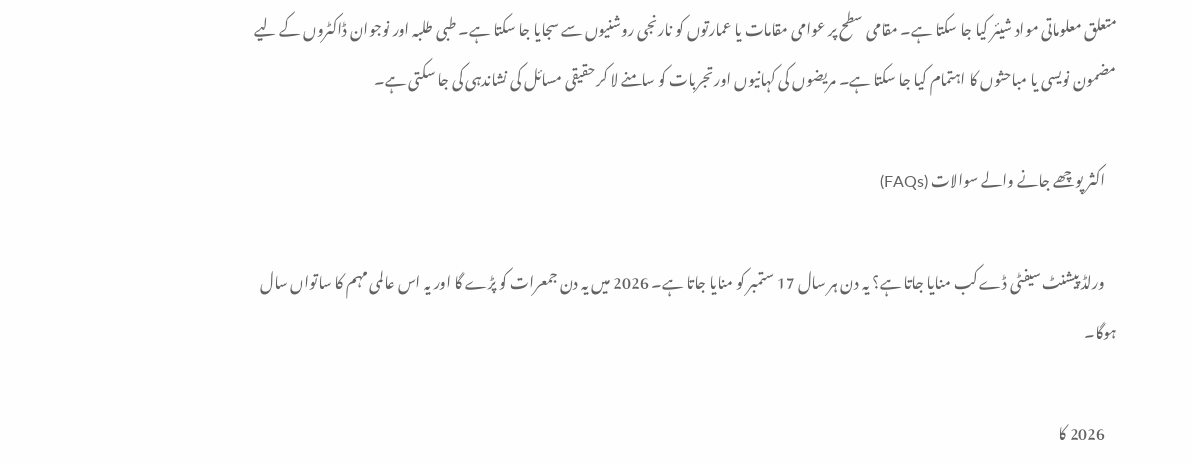متعلق معلوماتی مواد شیئر کیا جا سکتا ہے۔ مقامی سطح پر عوامی مقامات یا عمارتوں کو نارنجی روشنیوں سے سجایا جا سکتا ہے۔ طبی طلبہ اور نوجوان ڈاکٹروں کے لیے مضمون نویسی یا مباحثوں کا اہتمام کیا جا سکتا ہے۔ مریضوں کی کہانیوں اور تجربات کو سامنے لا کر حقیقی مسائل کی نشاندہی کی جا سکتی ہے۔

    اکثر پوچھے جانے والے سوالات (FAQs)

    ورلڈ پیشنٹ سیفٹی ڈے کب منایا جاتا ہے؟ یہ دن ہر سال 17 ستمبر کو منایا جاتا ہے۔ 2026 میں یہ دن جمعرات کو پڑے گا اور یہ اس عالمی مہم کا ساتواں سال ہوگا۔

    2026 کا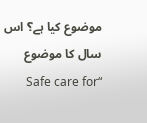موضوع کیا ہے؟ اس سال کا موضوع “Safe care for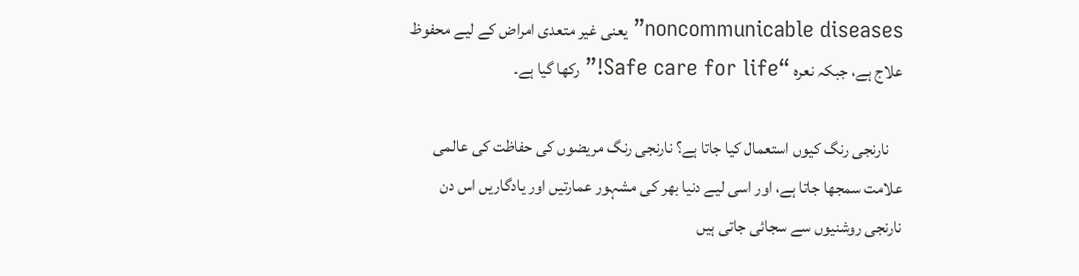noncommunicable diseases” یعنی غیر متعدی امراض کے لیے محفوظ علاج ہے، جبکہ نعرہ “Safe care for life!” رکھا گیا ہے۔

    نارنجی رنگ کیوں استعمال کیا جاتا ہے؟ نارنجی رنگ مریضوں کی حفاظت کی عالمی علامت سمجھا جاتا ہے، اور اسی لیے دنیا بھر کی مشہور عمارتیں اور یادگاریں اس دن نارنجی روشنیوں سے سجائی جاتی ہیں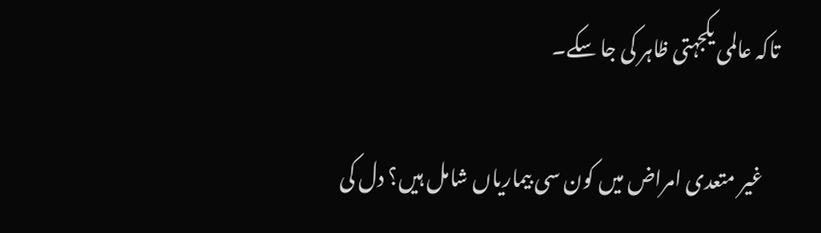تاکہ عالمی یکجہتی ظاہر کی جا سکے۔

    غیر متعدی امراض میں کون سی بیماریاں شامل ہیں؟ دل کی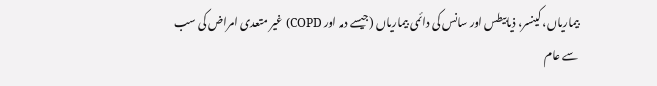بیماریاں، کینسر، ذیابیطس اور سانس کی دائمی بیماریاں (جیسے دمہ اور COPD) غیر متعدی امراض کی سب سے عام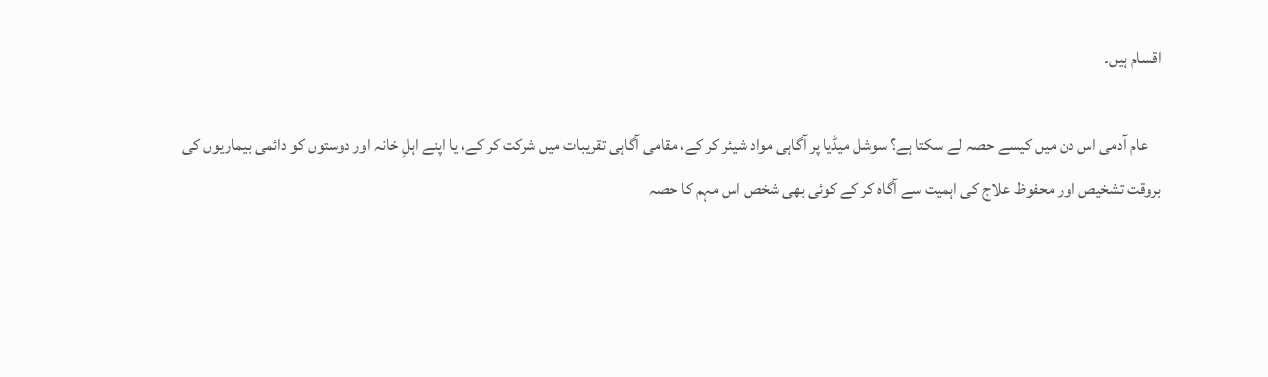اقسام ہیں۔

    عام آدمی اس دن میں کیسے حصہ لے سکتا ہے؟ سوشل میڈیا پر آگاہی مواد شیئر کر کے، مقامی آگاہی تقریبات میں شرکت کر کے، یا اپنے اہلِ خانہ اور دوستوں کو دائمی بیماریوں کی بروقت تشخیص اور محفوظ علاج کی اہمیت سے آگاہ کر کے کوئی بھی شخص اس مہم کا حصہ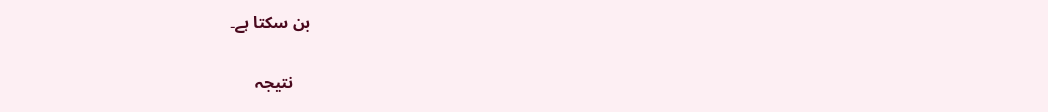بن سکتا ہے۔

    نتیجہ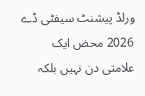ورلڈ پیشنٹ سیفٹی ڈے 2026 محض ایک علامتی دن نہیں بلکہ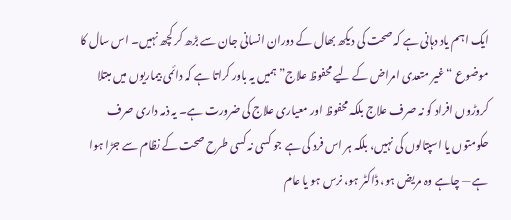ایک اہم یاد دہانی ہے کہ صحت کی دیکھ بھال کے دوران انسانی جان سے بڑھ کر کچھ نہیں۔ اس سال کا موضوع “غیر متعدی امراض کے لیے محفوظ علاج” ہمیں یہ باور کراتا ہے کہ دائمی بیماریوں میں مبتلا کروڑوں افراد کو نہ صرف علاج بلکہ محفوظ اور معیاری علاج کی ضرورت ہے۔ یہ ذمہ داری صرف حکومتوں یا اسپتالوں کی نہیں، بلکہ ہر اس فرد کی ہے جو کسی نہ کسی طرح صحت کے نظام سے جڑا ہوا ہے — چاہے وہ مریض ہو، ڈاکٹر ہو، نرس ہو یا عام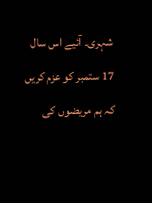شہری۔ آئیے اس سال 17 ستمبر کو عزم کریں کہ ہم مریضوں کی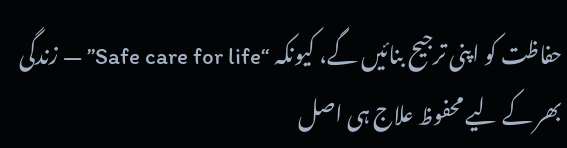حفاظت کو اپنی ترجیح بنائیں گے، کیونکہ “Safe care for life” — زندگی بھر کے لیے محفوظ علاج ہی اصل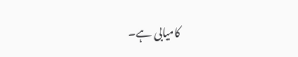کامیابی ہے۔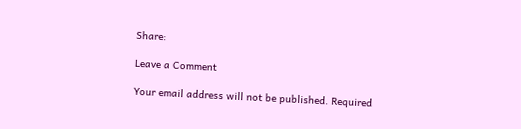Share:

Leave a Comment

Your email address will not be published. Required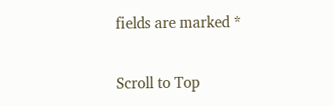fields are marked *

Scroll to Top